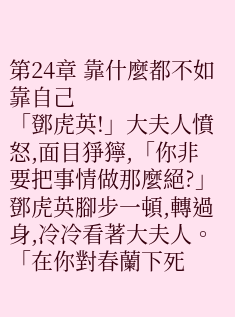第24章 靠什麼都不如靠自己
「鄧虎英!」大夫人憤怒,面目猙獰,「你非要把事情做那麼絕?」
鄧虎英腳步一頓,轉過身,冷冷看著大夫人。
「在你對春蘭下死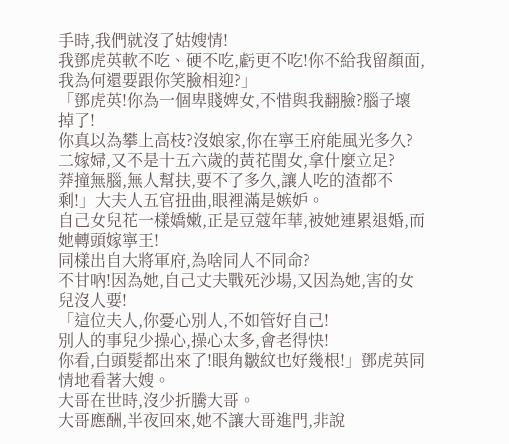手時,我們就沒了姑嫂情!
我鄧虎英軟不吃、硬不吃,虧更不吃!你不給我留顏面,我為何還要跟你笑臉相迎?」
「鄧虎英!你為一個卑賤婢女,不惜與我翻臉?腦子壞掉了!
你真以為攀上高枝?沒娘家,你在寧王府能風光多久?
二嫁婦,又不是十五六歲的黃花閨女,拿什麼立足?
莽撞無腦,無人幫扶,要不了多久,讓人吃的渣都不剩!」大夫人五官扭曲,眼裡滿是嫉妒。
自己女兒花一樣嬌嫩,正是豆蔻年華,被她連累退婚,而她轉頭嫁寧王!
同樣出自大將軍府,為啥同人不同命?
不甘吶!因為她,自己丈夫戰死沙場,又因為她,害的女兒沒人要!
「這位夫人,你憂心別人,不如管好自己!
別人的事兒少操心,操心太多,會老得快!
你看,白頭髮都出來了!眼角皺紋也好幾根!」鄧虎英同情地看著大嫂。
大哥在世時,沒少折騰大哥。
大哥應酬,半夜回來,她不讓大哥進門,非說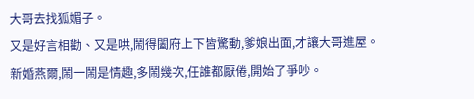大哥去找狐媚子。
又是好言相勸、又是哄,鬧得闔府上下皆驚動,爹娘出面,才讓大哥進屋。
新婚燕爾,鬧一鬧是情趣,多鬧幾次,任誰都厭倦,開始了爭吵。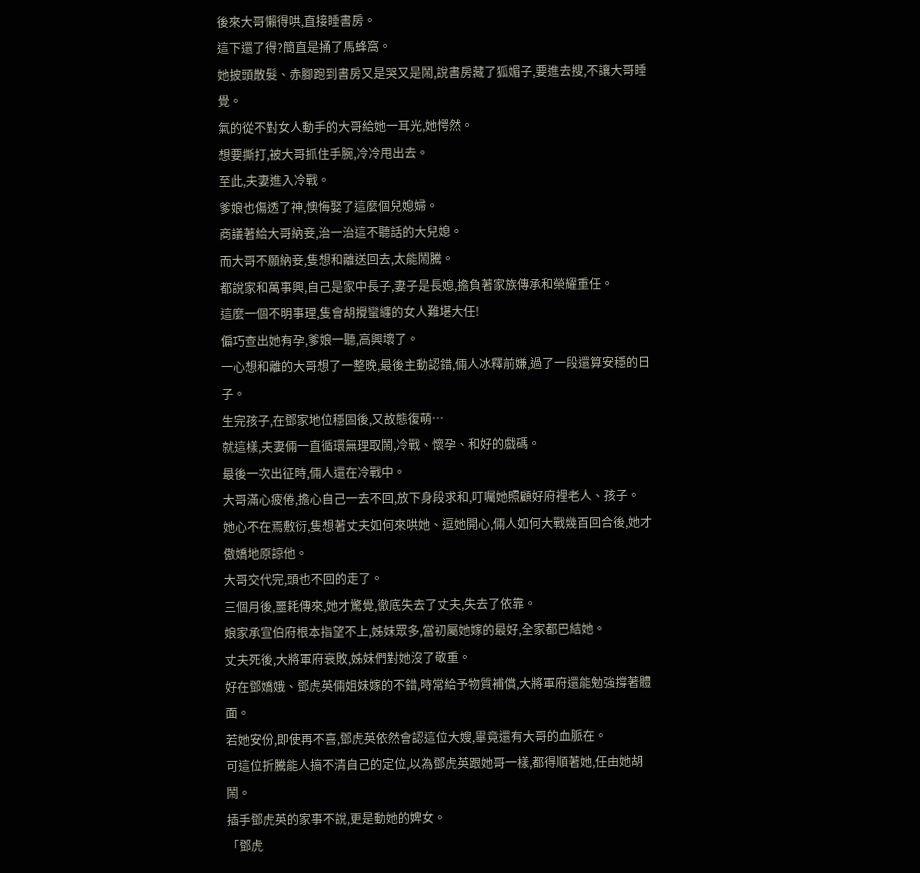後來大哥懶得哄,直接睡書房。
這下還了得?簡直是捅了馬蜂窩。
她披頭散髮、赤腳跑到書房又是哭又是鬧,說書房藏了狐媚子,要進去搜,不讓大哥睡覺。
氣的從不對女人動手的大哥給她一耳光,她愕然。
想要撕打,被大哥抓住手腕,冷冷甩出去。
至此,夫妻進入冷戰。
爹娘也傷透了神,懊悔娶了這麼個兒媳婦。
商議著給大哥納妾,治一治這不聽話的大兒媳。
而大哥不願納妾,隻想和離送回去,太能鬧騰。
都說家和萬事興,自己是家中長子,妻子是長媳,擔負著家族傳承和榮耀重任。
這麼一個不明事理,隻會胡攪蠻纏的女人難堪大任!
偏巧查出她有孕,爹娘一聽,高興壞了。
一心想和離的大哥想了一整晚,最後主動認錯,倆人冰釋前嫌,過了一段還算安穩的日子。
生完孩子,在鄧家地位穩固後,又故態復萌…
就這樣,夫妻倆一直循環無理取鬧,冷戰、懷孕、和好的戲碼。
最後一次出征時,倆人還在冷戰中。
大哥滿心疲倦,擔心自己一去不回,放下身段求和,叮囑她照顧好府裡老人、孩子。
她心不在焉敷衍,隻想著丈夫如何來哄她、逗她開心,倆人如何大戰幾百回合後,她才傲嬌地原諒他。
大哥交代完,頭也不回的走了。
三個月後,噩耗傳來,她才驚覺,徹底失去了丈夫,失去了依靠。
娘家承宣伯府根本指望不上,姊妹眾多,當初屬她嫁的最好,全家都巴結她。
丈夫死後,大將軍府衰敗,姊妹們對她沒了敬重。
好在鄧嬌娥、鄧虎英倆姐妹嫁的不錯,時常給予物質補償,大將軍府還能勉強撐著體面。
若她安份,即使再不喜,鄧虎英依然會認這位大嫂,畢竟還有大哥的血脈在。
可這位折騰能人搞不清自己的定位,以為鄧虎英跟她哥一樣,都得順著她,任由她胡鬧。
插手鄧虎英的家事不說,更是動她的婢女。
「鄧虎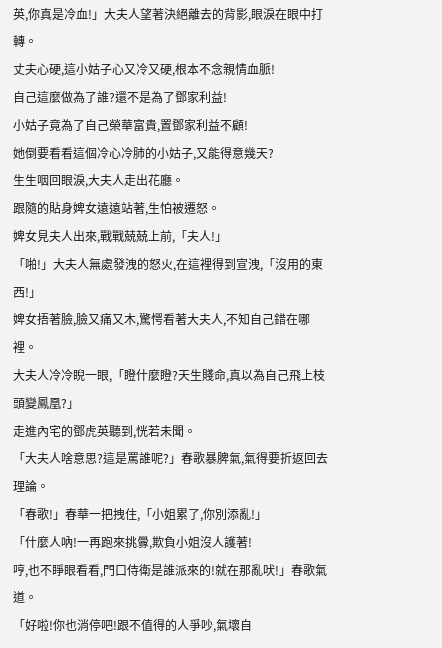英,你真是冷血!」大夫人望著決絕離去的背影,眼淚在眼中打轉。
丈夫心硬,這小姑子心又冷又硬,根本不念親情血脈!
自己這麼做為了誰?還不是為了鄧家利益!
小姑子竟為了自己榮華富貴,置鄧家利益不顧!
她倒要看看這個冷心冷肺的小姑子,又能得意幾天?
生生咽回眼淚,大夫人走出花廳。
跟隨的貼身婢女遠遠站著,生怕被遷怒。
婢女見夫人出來,戰戰兢兢上前,「夫人!」
「啪!」大夫人無處發洩的怒火,在這裡得到宣洩,「沒用的東西!」
婢女捂著臉,臉又痛又木,驚愕看著大夫人,不知自己錯在哪裡。
大夫人冷冷睨一眼,「瞪什麼瞪?天生賤命,真以為自己飛上枝頭變鳳凰?」
走進內宅的鄧虎英聽到,恍若未聞。
「大夫人啥意思?這是罵誰呢?」春歌暴脾氣,氣得要折返回去理論。
「春歌!」春華一把拽住,「小姐累了,你別添亂!」
「什麼人吶!一再跑來挑釁,欺負小姐沒人護著!
哼,也不睜眼看看,門口侍衛是誰派來的!就在那亂吠!」春歌氣道。
「好啦!你也消停吧!跟不值得的人爭吵,氣壞自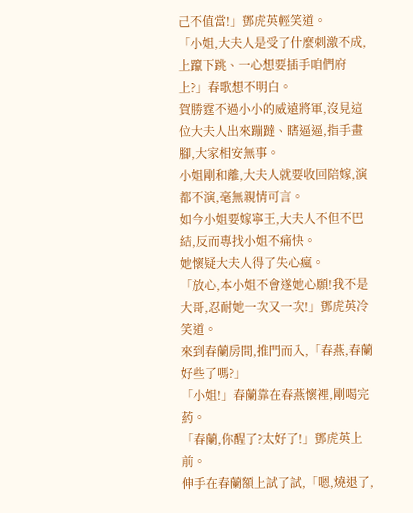己不值當!」鄧虎英輕笑道。
「小姐,大夫人是受了什麼刺激不成,上躥下跳、一心想要插手咱們府上?」春歌想不明白。
賀勝霆不過小小的威遠將軍,沒見這位大夫人出來蹦躂、瞎逼逼,指手畫腳,大家相安無事。
小姐剛和離,大夫人就要收回陪嫁,演都不演,毫無親情可言。
如今小姐要嫁寧王,大夫人不但不巴結,反而專找小姐不痛快。
她懷疑大夫人得了失心瘋。
「放心,本小姐不會遂她心願!我不是大哥,忍耐她一次又一次!」鄧虎英冷笑道。
來到春蘭房間,推門而入,「春燕,春蘭好些了嗎?」
「小姐!」春蘭靠在春燕懷裡,剛喝完葯。
「春蘭,你醒了?太好了!」鄧虎英上前。
伸手在春蘭額上試了試,「嗯,燒退了,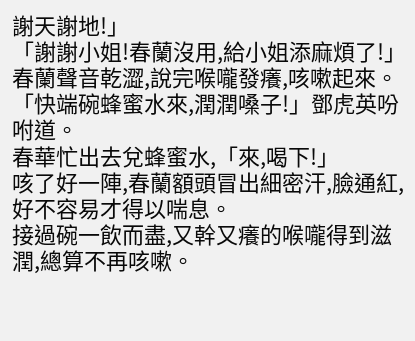謝天謝地!」
「謝謝小姐!春蘭沒用,給小姐添麻煩了!」春蘭聲音乾澀,說完喉嚨發癢,咳嗽起來。
「快端碗蜂蜜水來,潤潤嗓子!」鄧虎英吩咐道。
春華忙出去兌蜂蜜水,「來,喝下!」
咳了好一陣,春蘭額頭冒出細密汗,臉通紅,好不容易才得以喘息。
接過碗一飲而盡,又幹又癢的喉嚨得到滋潤,總算不再咳嗽。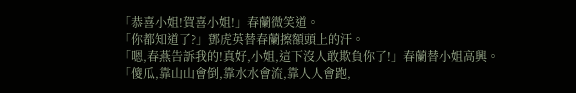「恭喜小姐!賀喜小姐!」春蘭微笑道。
「你都知道了?」鄧虎英替春蘭擦額頭上的汗。
「嗯,春燕告訴我的!真好,小姐,這下沒人敢欺負你了!」春蘭替小姐高興。
「傻瓜,靠山山會倒,靠水水會流,靠人人會跑,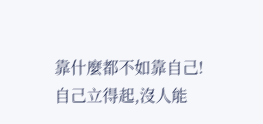靠什麼都不如靠自己!
自己立得起,沒人能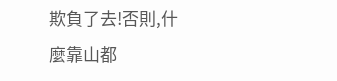欺負了去!否則,什麼靠山都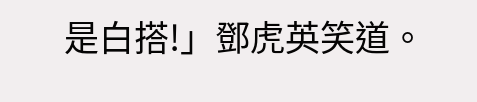是白搭!」鄧虎英笑道。